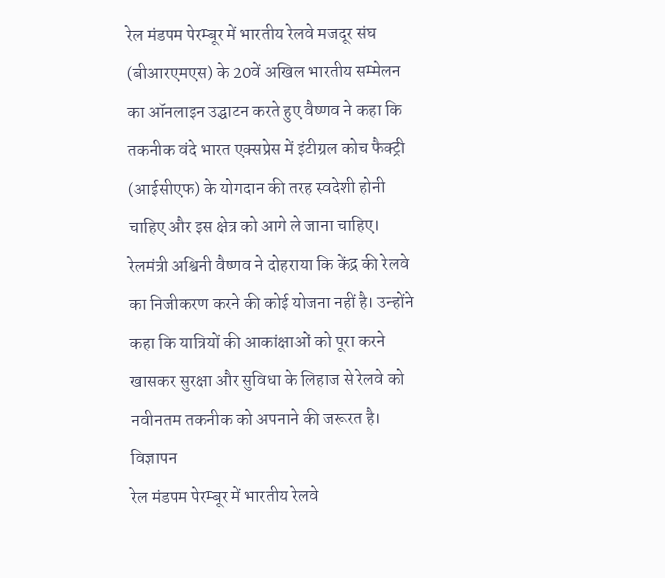रेल मंडपम पेरम्बूर में भारतीय रेलवे मजदूर संघ (बीआरएमएस) के 20वें अखिल भारतीय सम्मेलन का ऑनलाइन उद्घाटन करते हुए वैष्णव ने कहा कि तकनीक वंदे भारत एक्सप्रेस में इंटीग्रल कोच फैक्ट्री (आईसीएफ) के योगदान की तरह स्वदेशी होनी चाहिए और इस क्षेत्र को आगे ले जाना चाहिए।
रेलमंत्री अश्विनी वैष्णव ने दोहराया कि केंद्र की रेलवे का निजीकरण करने की कोई योजना नहीं है। उन्होंने कहा कि यात्रियों की आकांक्षाओं को पूरा करने खासकर सुरक्षा और सुविधा के लिहाज से रेलवे को नवीनतम तकनीक को अपनाने की जरूरत है।
विज्ञापन
रेल मंडपम पेरम्बूर में भारतीय रेलवे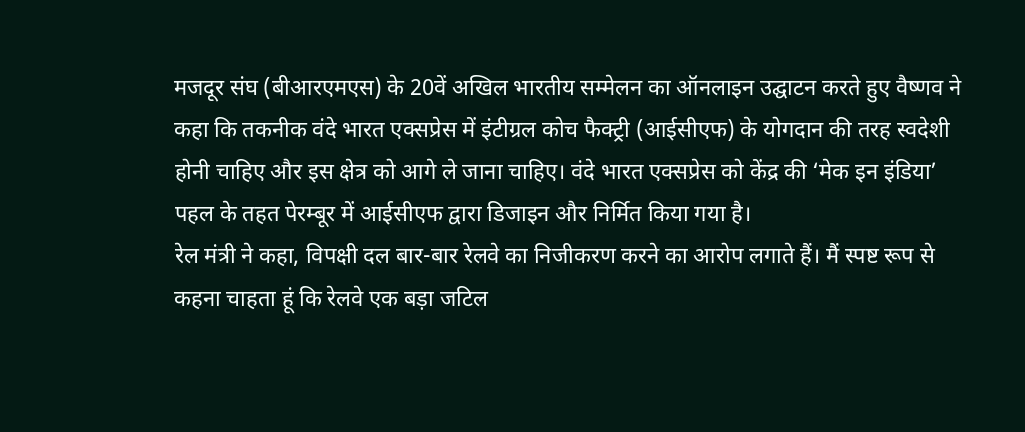मजदूर संघ (बीआरएमएस) के 20वें अखिल भारतीय सम्मेलन का ऑनलाइन उद्घाटन करते हुए वैष्णव ने कहा कि तकनीक वंदे भारत एक्सप्रेस में इंटीग्रल कोच फैक्ट्री (आईसीएफ) के योगदान की तरह स्वदेशी होनी चाहिए और इस क्षेत्र को आगे ले जाना चाहिए। वंदे भारत एक्सप्रेस को केंद्र की ‘मेक इन इंडिया’ पहल के तहत पेरम्बूर में आईसीएफ द्वारा डिजाइन और निर्मित किया गया है।
रेल मंत्री ने कहा, विपक्षी दल बार-बार रेलवे का निजीकरण करने का आरोप लगाते हैं। मैं स्पष्ट रूप से कहना चाहता हूं कि रेलवे एक बड़ा जटिल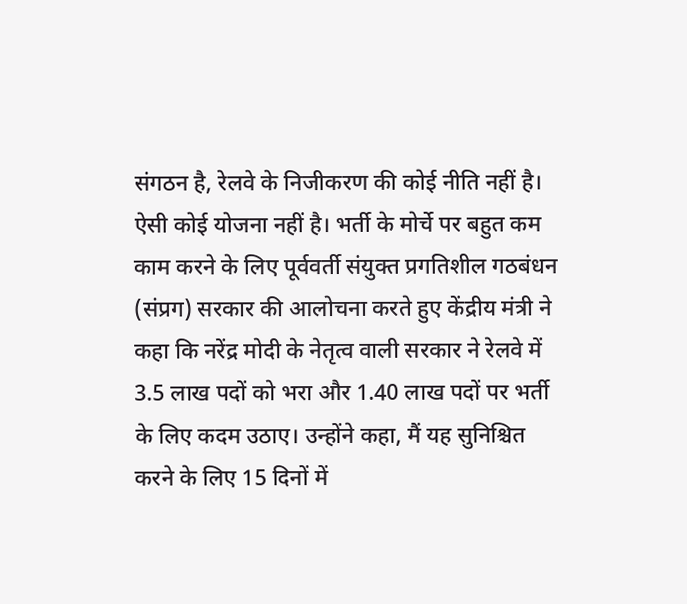संगठन है, रेलवे के निजीकरण की कोई नीति नहीं है। ऐसी कोई योजना नहीं है। भर्ती के मोर्चे पर बहुत कम काम करने के लिए पूर्ववर्ती संयुक्त प्रगतिशील गठबंधन (संप्रग) सरकार की आलोचना करते हुए केंद्रीय मंत्री ने कहा कि नरेंद्र मोदी के नेतृत्व वाली सरकार ने रेलवे में 3.5 लाख पदों को भरा और 1.40 लाख पदों पर भर्ती के लिए कदम उठाए। उन्होंने कहा, मैं यह सुनिश्चित करने के लिए 15 दिनों में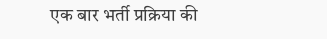एक बार भर्ती प्रक्रिया की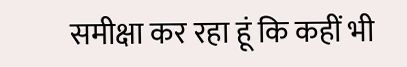समीक्षा कर रहा हूं कि कहीं भी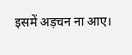इसमें अड़चन ना आए।